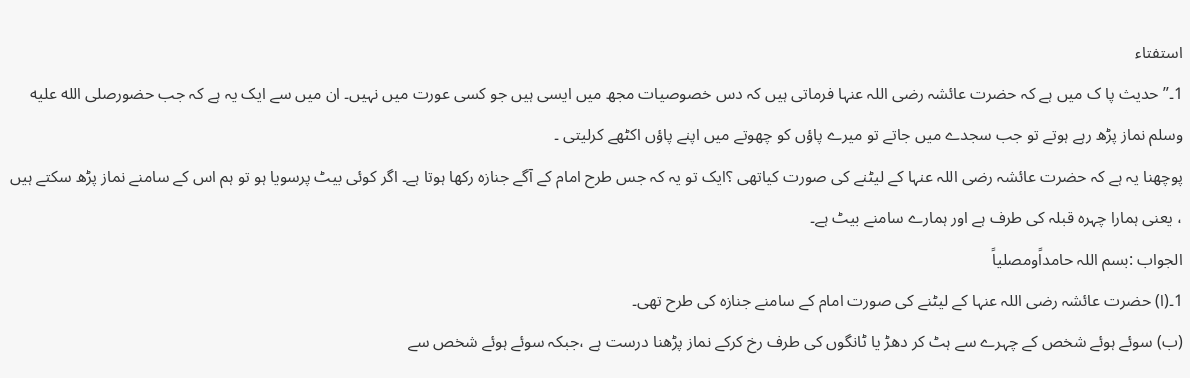استفتاء
1۔”حدیث پا ک میں ہے کہ حضرت عائشہ رضی اللہ عنہا فرماتی ہیں کہ دس خصوصیات مجھ میں ایسی ہیں جو کسی عورت میں نہیں۔ ان میں سے ایک یہ ہے کہ جب حضورصلى الله عليه وسلم نماز پڑھ رہے ہوتے تو جب سجدے میں جاتے تو میرے پاؤں کو چھوتے میں اپنے پاؤں اکٹھے کرلیتی ۔
پوچھنا یہ ہے کہ حضرت عائشہ رضی اللہ عنہا کے لیٹنے کی صورت کیاتھی ؟ایک تو یہ کہ جس طرح امام کے آگے جنازہ رکھا ہوتا ہے۔ اگر کوئی بیٹ پرسویا ہو تو ہم اس کے سامنے نماز پڑھ سکتے ہیں ، یعنی ہمارا چہرہ قبلہ کی طرف ہے اور ہمارے سامنے بیٹ ہے۔
الجواب :بسم اللہ حامداًومصلیاً
1۔(ا) حضرت عائشہ رضی اللہ عنہا کے لیٹنے کی صورت امام کے سامنے جنازہ کی طرح تھی۔
(ب) سوئے ہوئے شخص کے چہرے سے ہٹ کر دھڑ یا ٹانگوں کی طرف رخ کرکے نماز پڑھنا درست ہے ،جبکہ سوئے ہوئے شخص سے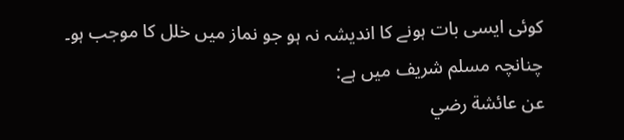کوئی ایسی بات ہونے کا اندیشہ نہ ہو جو نماز میں خلل کا موجب ہو۔ چنانچہ مسلم شریف میں ہے:
عن عائشة رضي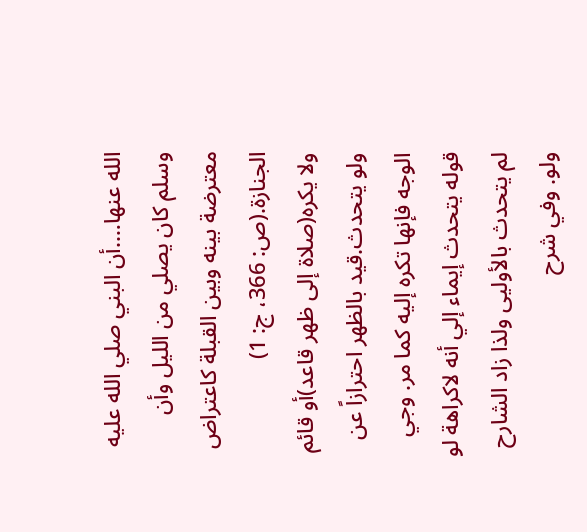الله عنها….أن البني صلي الله عليه وسلم كان يصلي من الليل وأن معترضة بينه وبين القبلة كاعتراض الجنازة.(ص: 366، ج: 1)
ولا يكره(صلاة إلى ظهر قاعد)أو قائم ولو يتحدث.قيد بالظهر احترازاً عن الوجه فإنها تكره إليه كما مر. وجي قوله يتحدث إيماء إلي أنه لاكراهة لو لم يتحدث بالأوليی ولذا زاد الشارح ولو. وفي شرح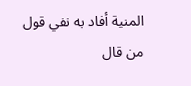المنية أفاد به نفي قول من قال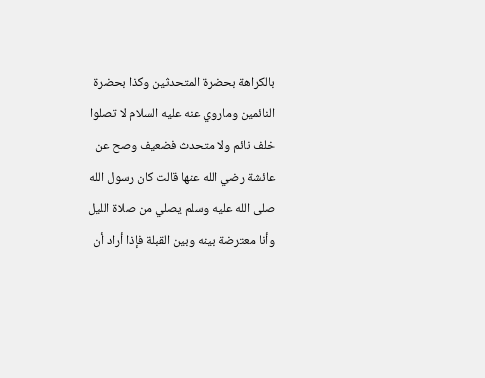بالكراهة بحضرة المتحدثين وكذا بحضرة النائمين وماروي عنه عليه السلام لا تصلوا خلف نائم ولا متحدث فضعيف وصح عن عائشة رضي الله عنها قالت كان رسول الله صلى الله عليه وسلم يصلي من صلاة الليل وأنا معترضة بينه وبين القبلة فإذا أراد أن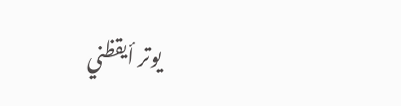يوتر أيقظني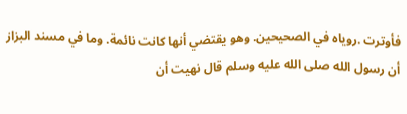فأوترت .روياه في الصحيحين. وهو يقتضي أنها كانت نائمة. وما في مسند البزاز أن رسول الله صلى الله عليه وسلم قال نهيت أن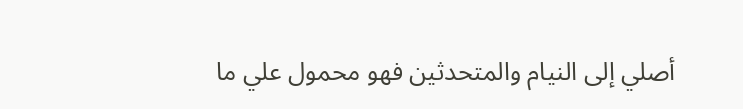أصلي إلى النيام والمتحدثين فهو محمول علي ما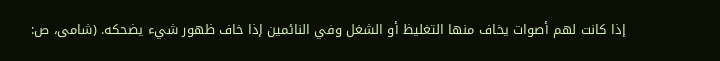إذا كانت لهم أصوات يخاف منها التغليظ أو الشغل وفي النائمين إذا خاف ظهور شيء يضحكه. (شامی، ص: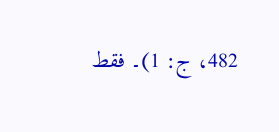482، ج: 1)۔ فقط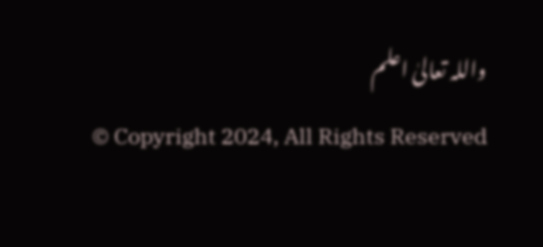واللہ تعالیٰ اعلم
© Copyright 2024, All Rights Reserved